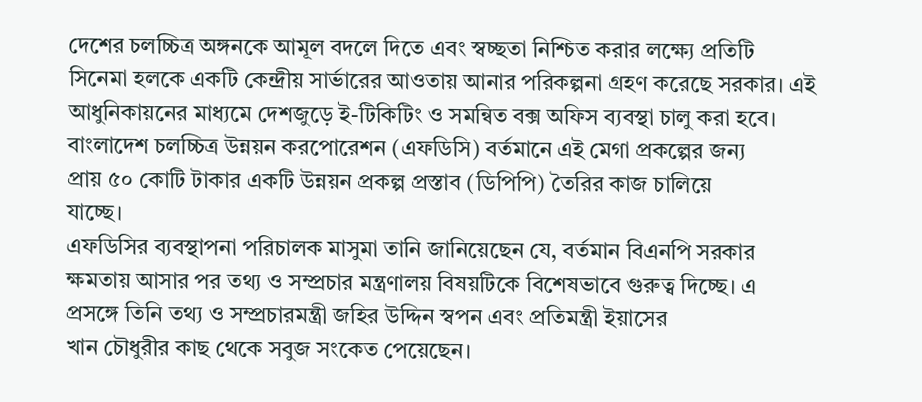দেশের চলচ্চিত্র অঙ্গনকে আমূল বদলে দিতে এবং স্বচ্ছতা নিশ্চিত করার লক্ষ্যে প্রতিটি
সিনেমা হলকে একটি কেন্দ্রীয় সার্ভারের আওতায় আনার পরিকল্পনা গ্রহণ করেছে সরকার। এই
আধুনিকায়নের মাধ্যমে দেশজুড়ে ই-টিকিটিং ও সমন্বিত বক্স অফিস ব্যবস্থা চালু করা হবে।
বাংলাদেশ চলচ্চিত্র উন্নয়ন করপোরেশন (এফডিসি) বর্তমানে এই মেগা প্রকল্পের জন্য
প্রায় ৫০ কোটি টাকার একটি উন্নয়ন প্রকল্প প্রস্তাব (ডিপিপি) তৈরির কাজ চালিয়ে
যাচ্ছে।
এফডিসির ব্যবস্থাপনা পরিচালক মাসুমা তানি জানিয়েছেন যে, বর্তমান বিএনপি সরকার
ক্ষমতায় আসার পর তথ্য ও সম্প্রচার মন্ত্রণালয় বিষয়টিকে বিশেষভাবে গুরুত্ব দিচ্ছে। এ
প্রসঙ্গে তিনি তথ্য ও সম্প্রচারমন্ত্রী জহির উদ্দিন স্বপন এবং প্রতিমন্ত্রী ইয়াসের
খান চৌধুরীর কাছ থেকে সবুজ সংকেত পেয়েছেন।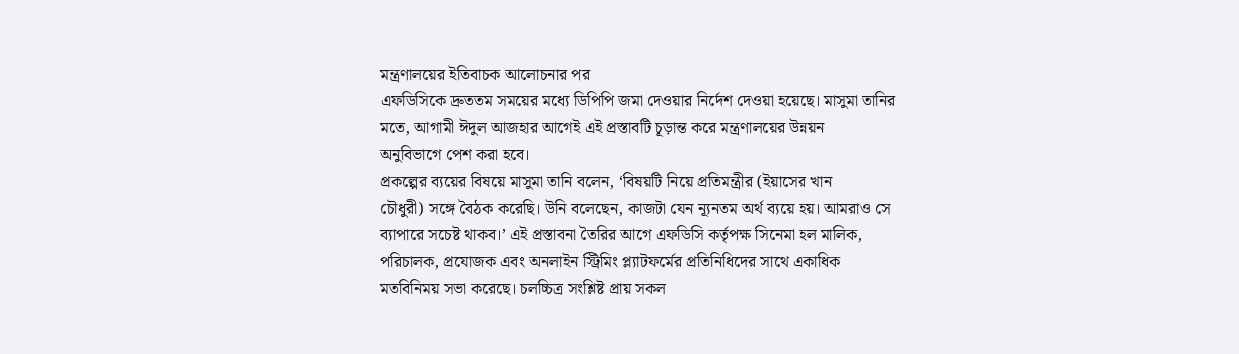মন্ত্রণালয়ের ইতিবাচক আলোচনার পর
এফডিসিকে দ্রুততম সময়ের মধ্যে ডিপিপি জমা দেওয়ার নির্দেশ দেওয়া হয়েছে। মাসুমা তানির
মতে, আগামী ঈদুল আজহার আগেই এই প্রস্তাবটি চূড়ান্ত করে মন্ত্রণালয়ের উন্নয়ন
অনুবিভাগে পেশ করা হবে।
প্রকল্পের ব্যয়ের বিষয়ে মাসুমা তানি বলেন, ‘বিষয়টি নিয়ে প্রতিমন্ত্রীর (ইয়াসের খান
চৌধুরী) সঙ্গে বৈঠক করেছি। উনি বলেছেন, কাজটা যেন ন্যূনতম অর্থ ব্যয়ে হয়। আমরাও সে
ব্যাপারে সচেষ্ট থাকব।’ এই প্রস্তাবনা তৈরির আগে এফডিসি কর্তৃপক্ষ সিনেমা হল মালিক,
পরিচালক, প্রযোজক এবং অনলাইন স্ট্রিমিং প্ল্যাটফর্মের প্রতিনিধিদের সাথে একাধিক
মতবিনিময় সভা করেছে। চলচ্চিত্র সংশ্লিষ্ট প্রায় সকল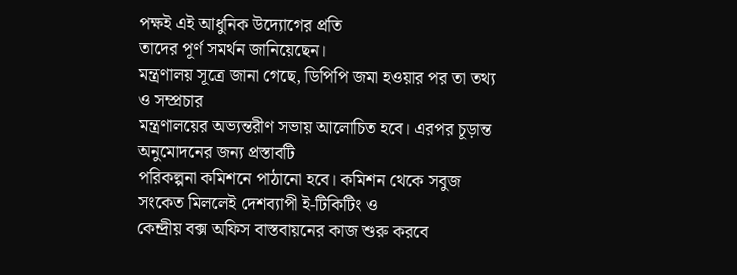পক্ষই এই আধুনিক উদ্যোগের প্রতি
তাদের পূর্ণ সমর্থন জানিয়েছেন।
মন্ত্রণালয় সূত্রে জানা গেছে, ডিপিপি জমা হওয়ার পর তা তথ্য ও সম্প্রচার
মন্ত্রণালয়ের অভ্যন্তরীণ সভায় আলোচিত হবে। এরপর চূড়ান্ত অনুমোদনের জন্য প্রস্তাবটি
পরিকল্পনা কমিশনে পাঠানো হবে। কমিশন থেকে সবুজ সংকেত মিললেই দেশব্যাপী ই-টিকিটিং ও
কেন্দ্রীয় বক্স অফিস বাস্তবায়নের কাজ শুরু করবে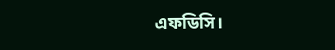এফডিসি।